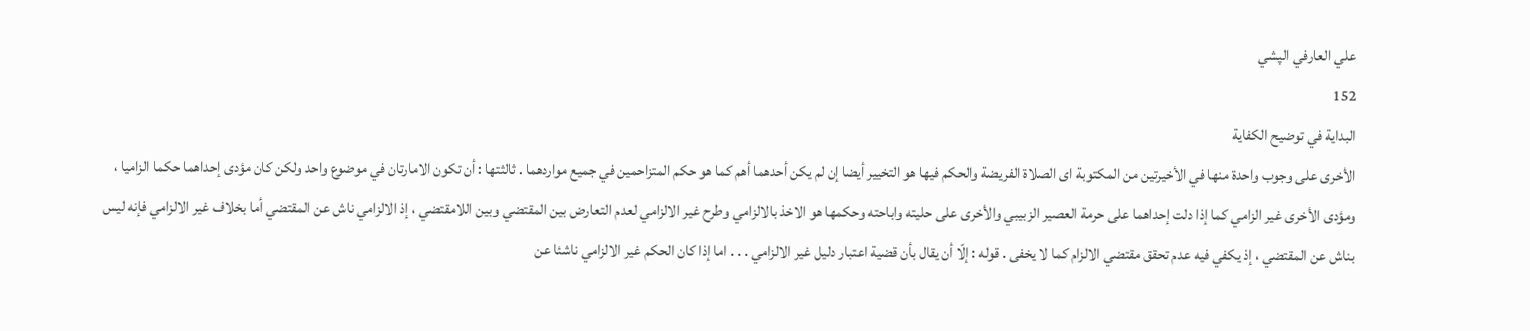علي العارفي الپشي
152
البداية في توضيح الكفاية
الأخرى على وجوب واحدة منها في الأخيرتين من المكتوبة اى الصلاة الفريضة والحكم فيها هو التخيير أيضا إن لم يكن أحدهما أهم كما هو حكم المتزاحمين في جميع مواردهما . ثالثتها : أن تكون الامارتان في موضوع واحد ولكن كان مؤدى إحداهما حكما الزاميا ، ومؤدى الأخرى غير الزامي كما إذا دلت إحداهما على حرمة العصير الزبيبي والأخرى على حليته واباحته وحكمها هو الاخذ بالالزامي وطرح غير الالزامي لعدم التعارض بين المقتضي وبين اللامقتضي ، إذ الالزامي ناش عن المقتضي أما بخلاف غير الالزامي فإنه ليس بناش عن المقتضي ، إذ يكفي فيه عدم تحقق مقتضي الالزام كما لا يخفى . قوله : إلّا أن يقال بأن قضية اعتبار دليل غير الالزامي . . . اما إذا كان الحكم غير الالزامي ناشئا عن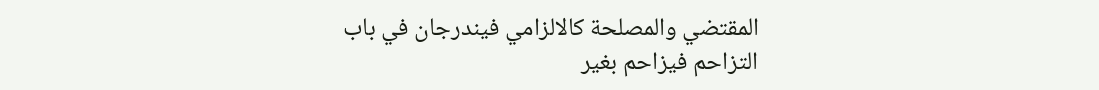المقتضي والمصلحة كالالزامي فيندرجان في باب التزاحم فيزاحم بغير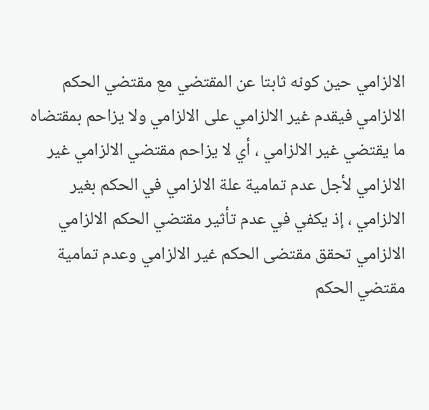الالزامي حين كونه ثابتا عن المقتضي مع مقتضي الحكم الالزامي فيقدم غير الالزامي على الالزامي ولا يزاحم بمقتضاه ما يقتضي غير الالزامي ، أي لا يزاحم مقتضي الالزامي غير الالزامي لأجل عدم تمامية علة الالزامي في الحكم بغير الالزامي ، إذ يكفي في عدم تأثير مقتضي الحكم الالزامي الالزامي تحقق مقتضى الحكم غير الالزامي وعدم تمامية مقتضي الحكم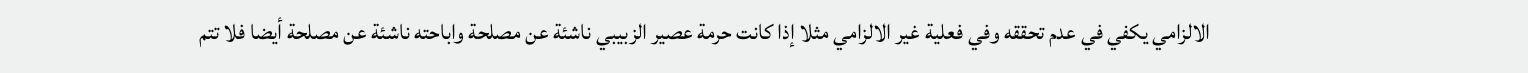الالزامي يكفي في عدم تحققه وفي فعلية غير الالزامي مثلا إذا كانت حرمة عصير الزبيبي ناشئة عن مصلحة واباحته ناشئة عن مصلحة أيضا فلا تتم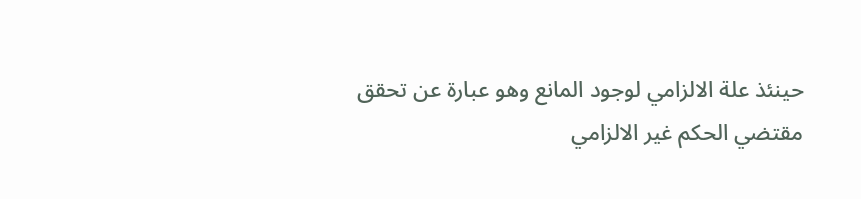حينئذ علة الالزامي لوجود المانع وهو عبارة عن تحقق مقتضي الحكم غير الالزامي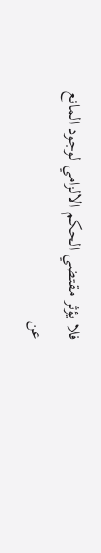فلا يؤثر مقتضي الحكم الالزامي لوجود المانع عن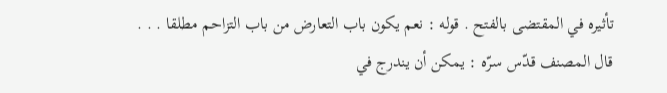تأثيره في المقتضى بالفتح . قوله : نعم يكون باب التعارض من باب التزاحم مطلقا . . . قال المصنف قدّس سرّه : يمكن أن يندرج في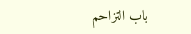باب التزاحم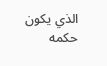الذي يكون حكمه